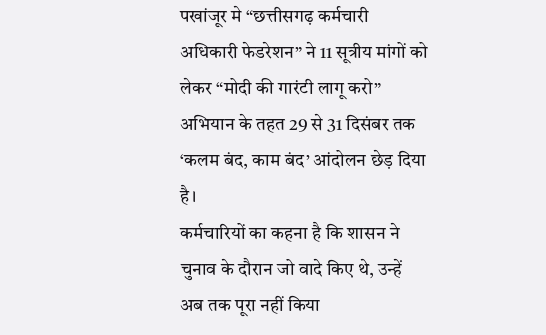पखांजूर मे “छत्तीसगढ़ कर्मचारी अधिकारी फेडरेशन” ने 11 सूत्रीय मांगों को लेकर “मोदी की गारंटी लागू करो” अभियान के तहत 29 से 31 दिसंबर तक ‘कलम बंद, काम बंद’ आंदोलन छेड़ दिया है।
कर्मचारियों का कहना है कि शासन ने चुनाव के दौरान जो वादे किए थे, उन्हें अब तक पूरा नहीं किया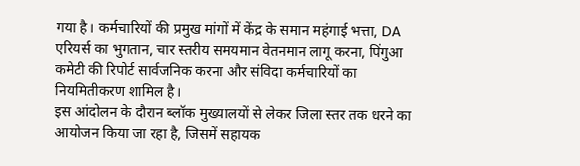गया है। कर्मचारियों की प्रमुख मांगों में केंद्र के समान महंगाई भत्ता, DA एरियर्स का भुगतान, चार स्तरीय समयमान वेतनमान लागू करना, पिंगुआ कमेटी की रिपोर्ट सार्वजनिक करना और संविदा कर्मचारियों का नियमितीकरण शामिल है।
इस आंदोलन के दौरान ब्लॉक मुख्यालयों से लेकर जिला स्तर तक धरने का आयोजन किया जा रहा है, जिसमें सहायक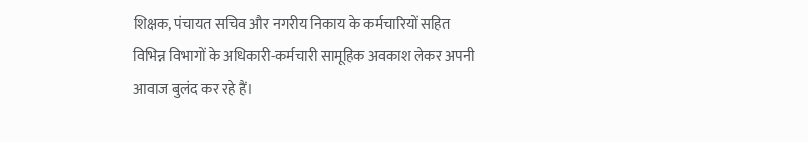शिक्षक, पंचायत सचिव और नगरीय निकाय के कर्मचारियों सहित विभिन्न विभागों के अधिकारी-कर्मचारी सामूहिक अवकाश लेकर अपनी आवाज बुलंद कर रहे हैं।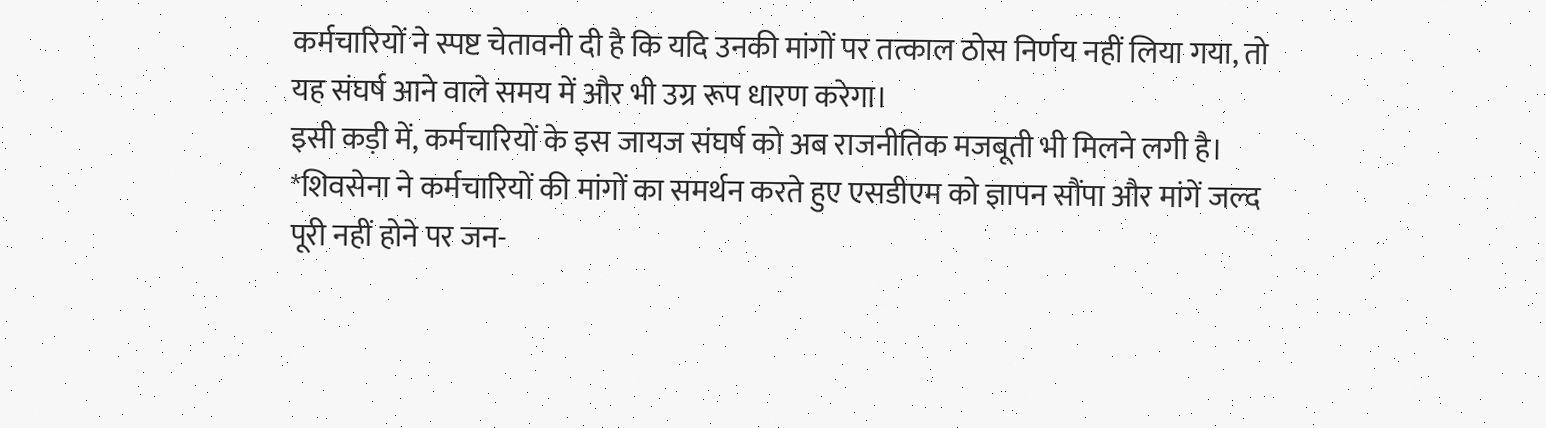कर्मचारियों ने स्पष्ट चेतावनी दी है कि यदि उनकी मांगों पर तत्काल ठोस निर्णय नहीं लिया गया, तो यह संघर्ष आने वाले समय में और भी उग्र रूप धारण करेगा।
इसी कड़ी में, कर्मचारियों के इस जायज संघर्ष को अब राजनीतिक मजबूती भी मिलने लगी है। *शिवसेना ने कर्मचारियों की मांगों का समर्थन करते हुए एसडीएम को ज्ञापन सौंपा और मांगें जल्द पूरी नहीं होने पर जन-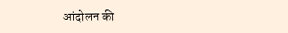आंदोलन की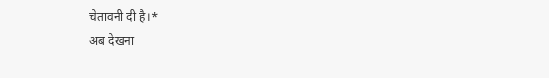चेतावनी दी है।*
अब देखना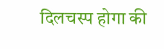दिलचस्प होगा की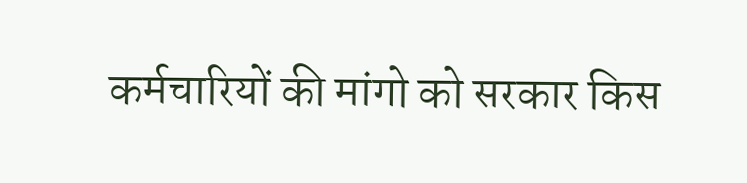कर्मचारियों की मांगो को सरकार किस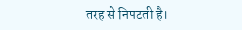तरह से निपटती है।